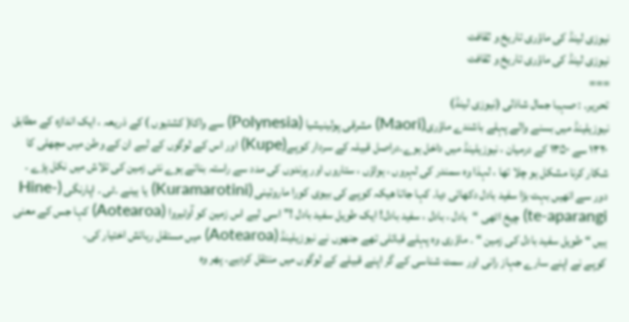نیوزی لینڈ کی ماؤری تاریخ و ثقافت
نیوزی لینڈ کی ماؤری تاریخ و ثقافت
===
تحریر۔ : صہبا جمال شاذلی (نیوزی لینڈ)
نیوزیلینڈ میں بسنے والے پہلے باشندے ماؤری(Maori) مشرقی پولینیشیا (Polynesia) سے واکا( کشتیوں ) کے ذریعہ ، ایک اندازہ کے مطابق ۱۳۲۰ سے ۱۳۵۰ کے درمیان ، نیوزیلینڈ میں داخل ہوے۔دراصل قبیلہ کے سردار کوپے(Kupe) اور اس کے لوگوں کے لیے ان کے وطن میں مچھلی کا شکار کرنا مشکل ہو چلا تھا ، لہذا وہ سمندر کی لہروں ، ہواؤں ، ستاروں اور پرندوں کی مدد سے راستہ بناتے ہوے نئی زمین کی تلاش میں نکل پڑے ۔ دور سے انھیں بہت بڑا سفید بادل دکھائی دیا۔ کہا جاتا ھیکہ کوپے کی بیوی کورا ماروتینی (Kuramarotini) یا ہینے ۔ٹی ۔ اپارنگی (Hine-te-aparangi) چیخ اٹھی “بادل ، بادل ، سفید بادل! ایک طویل سفید بادل !”اسی لیے اس زمین کو آوٹیروا (Aotearoa) کہا جس کے معنی ہیں “ طویل سفید بادل کی زمین “ ۔ ماؤری وہ پہلے قبائلی تھے جنھوں نے نیوزیلینڈ (Aotearoa) میں مستقل رہائش اختیار کی۔
کوپے نے اپنے سارے جہاز رانی اور سمت شناسی کے گر اپنے قبیلے کے لوگوں میں منتقل کردیے۔ پھر وہ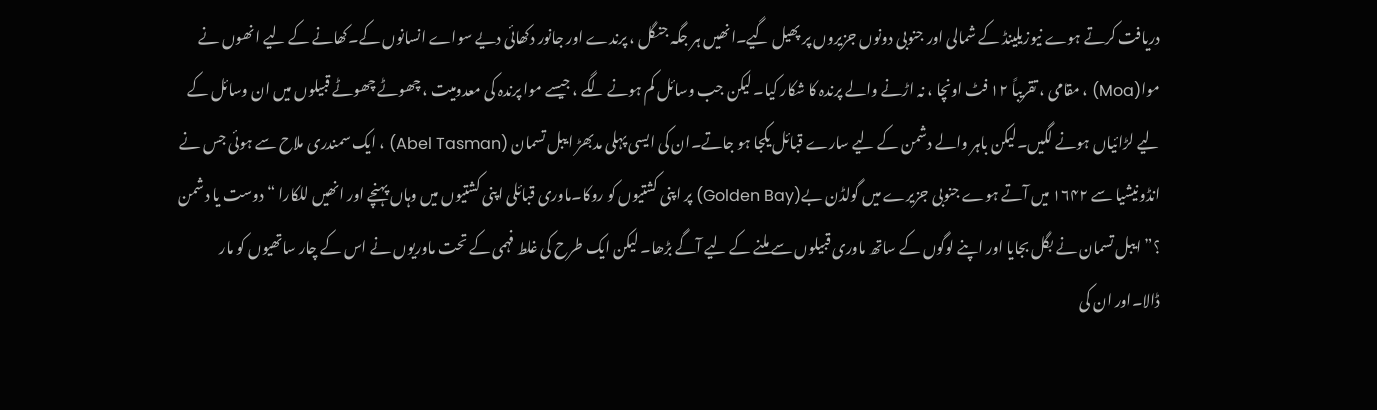دریافت کرتے ہوے نیوزیلینڈ کے شمالی اور جنوبی دونوں جزیروں پر پھیل گیے۔انھیں ہر جگہ جنگل ، پرندے اور جانور دکھائی دیے سواے انسانوں کے۔کھانے کے لیے انھوں نے موا(Moa) ، مقامی ، تقریباً ۱۲ فٹ اونچا ، نہ اڑنے والے پرندہ کا شکار کیا۔ لیکن جب وسائل کم ہونے لگے ، جیسے موا پرندہ کی معدومیت ، چھوٹے چھوٹے قبیلوں میں ان وسائل کے لیے لڑائیاں ہونے لگیں۔لیکن باہر والے دشمن کے لیے سارے قبائل یکجا ہو جاتے۔ان کی ایسی پہلی مدبھڑ ایبل تسمان (Abel Tasman) ، ایک سمندری ملاح سے ہوئی جس نے انڈونیشیا سے ۱۶۴۲ میں آتے ہوے جنوبی جزیرے میں گولڈن بے(Golden Bay) پر اپنی کشتیوں کو روکا۔ماوری قبائلی اپنی کشتیوں میں وہاں پہنچے اور انھیں للکارا “ دوست یا دشمن ؟” ایبل تسمان نے بگل بجایا اور اپنے لوگوں کے ساتھ ماوری قبیلوں سے ملنے کے لیے آگے بڑھا۔ لیکن ایک طرح کی غلط فہمی کے تحت ماوریوں نے اس کے چار ساتھیوں کو مار ڈالا۔اور ان کی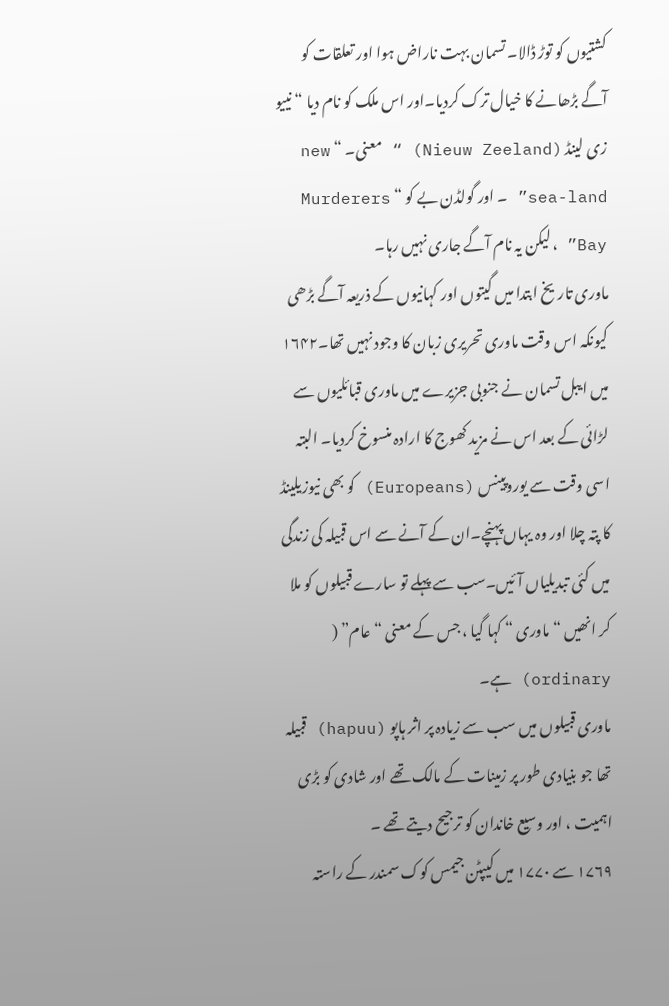کشتیوں کو توڑ ڈالا۔ تسمان بہت ناراض ہوا اور تعلقات کو آگے بڑھانے کا خیال ترک کردیا۔اور اس ملک کو نام دیا “ نییو زی لینڈ (Nieuw Zeeland) “ معنی۔ “ new sea-land” ۔ اور گولڈن بے کو “ Murderers Bay” ، لیکن یہ نام آگے جاری نہیں رہا۔
ماوری تاریخ ابتدا میں گیتوں اور کہانیوں کے ذریعہ آگے بڑھی کیونکہ اس وقت ماوری تحریری زبان کا وجود نہیں تھا۔۱۶۴۲ میں ایبل تسمان نے جنوبی جزیرے میں ماوری قبائلیوں سے لڑائی کے بعد اس نے مزید کھوج کا ارادہ منسوخ کردیا۔ البتہ اسی وقت سے یوروپینس (Europeans) کو بھی نیوزیلینڈ کا پتہ چلا اور وہ یہاں پہنچے۔ان کے آنے سے اس قبیلہ کی زندگی میں کئی تبدیلیاں آئیں۔سب سے پہلے تو سارے قبیلوں کو ملا کر انھیں “ ماوری “ کہا گیا ، جس کے معنی “ عام” ( ordinary) ہے۔
ماوری قبیلوں میں سب سے زیادہ پر اثر ہاپو (hapuu) قبیلہ تھا جو بنیادی طور پر زمینات کے مالک تھے اور شادی کو بڑی اہمیت ، اور وسیع خاندان کو ترجیح دیتے تھے ۔
۱۷۶۹ سے ۱۷۷۰ میں کیپٹن جیمس کوک سمندر کے راستہ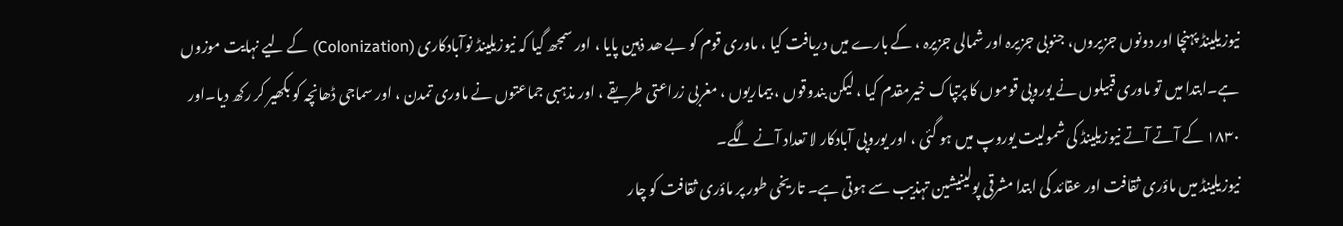نیوزیلینڈ پہنچا اور دونوں جزیروں، جنوبی جزیرہ اور شمالی جزیرہ ، کے بارے میں دریافت کیا ، ماوری قوم کو بے ھد ذہین پایا ، اور سمجھ گیا کہ نیوزیلینڈ نوآبادکاری (Colonization) کے لیے نہایت موزوں ہے۔ابتدا میں تو ماوری قبیلوں نے یوروپی قوموں کا پرتپاک خیرمقدم کیا ، لیکن بندوقوں ، بیماریوں ، مغربی زراعتی طریقے ، اور مذہبی جماعتوں نے ماوری تمدن ، اور سماجی ڈھانچہ کو بکھیر کر رکھ دیا۔اور ۱۸۳۰ کے آتے آتے نیوزیلینڈ کی شمولیت یوروپ میں ہو گئی ، اور یوروپی آبادکار لا تعداد آنے لگے۔
نیوزیلینڈ میں ماؤری ثقافت اور عقائد کی ابتدا مشرقی پولینیشین تہذیب سے ہوتی ہے۔ تاریخی طور پر ماؤری ثقافت کو چار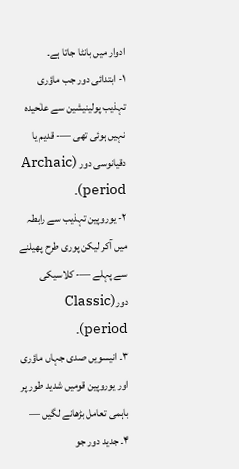ادوار میں بانٹا جاتا ہے۔
۱- ابتدائی دور جب ماؤری تہذیب پولینیشین سے علٰحیدہ نہیں ہوئی تھی —- قدیم یا دقیانوسی دور (Archaic period)۔
۲- یوروپین تہذیب سے رابطہ میں آکر لیکن پوری طرح پھیلنے سے پہلے —- کلاسیکی دور(Classic period)۔
۳۔ انیسویں صدی جہاں ماؤری اور یوروپین قومیں شدید طور پر باہمی تعامل بڑھانے لگیں —
۴۔ جدید دور جو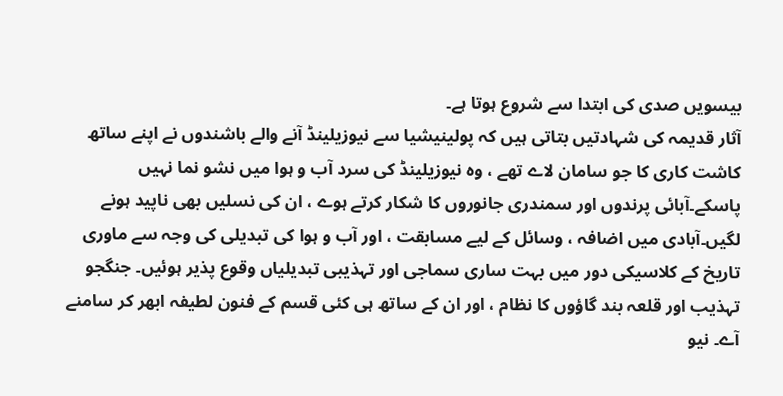بیسویں صدی کی ابتدا سے شروع ہوتا ہے۔
آثار قدیمہ کی شہادتیں بتاتی ہیں کہ پولینیشیا سے نیوزیلینڈ آنے والے باشندوں نے اپنے ساتھ کاشت کاری کا جو سامان لاے تھے ، وہ نیوزیلینڈ کی سرد آب و ہوا میں نشو نما نہیں پاسکے۔آبائی پرندوں اور سمندری جانوروں کا شکار کرتے ہوے ، ان کی نسلیں بھی ناپید ہونے لگیں۔آبادی میں اضافہ ، وسائل کے لیے مسابقت ، اور آب و ہوا کی تبدیلی کی وجہ سے ماوری تاریخ کے کلاسیکی دور میں بہت ساری سماجی اور تہذیبی تبدیلیاں وقوع پذیر ہوئیں۔ جنگجو تہذیب اور قلعہ بند گاؤوں کا نظام ، اور ان کے ساتھ ہی کئی قسم کے فنون لطیفہ ابھر کر سامنے آے۔ نیو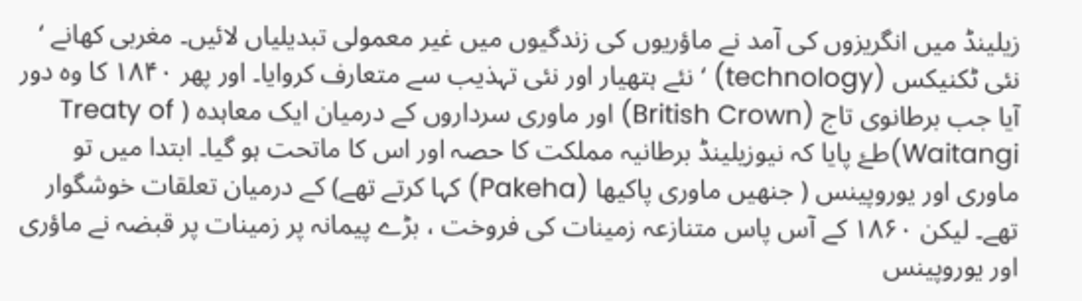زیلینڈ میں انگریزوں کی آمد نے ماؤریوں کی زندگیوں میں غیر معمولی تبدیلیاں لائیں۔ مغربی کھانے ‘ نئی ٹکنیکس (technology) ‘ نئے ہتھیار اور نئی تہذیب سے متعارف کروایا۔ اور پھر ۱۸۴۰ کا وہ دور آیا جب برطانوی تاج (British Crown) اور ماوری سرداروں کے درمیان ایک معاہدہ ( Treaty of Waitangi)طۓ پایا کہ نیوزیلینڈ برطانیہ مملکت کا حصہ اور اس کا ماتحت ہو گیا۔ ابتدا میں تو ماوری اور یوروپینس ( جنھیں ماوری پاکیھا (Pakeha) کہا کرتے تھے) کے درمیان تعلقات خوشگوار تھے۔ لیکن ۱۸۶۰ کے آس پاس متنازعہ زمینات کی فروخت ، بڑے پیمانہ پر زمینات پر قبضہ نے ماؤری اور یوروپینس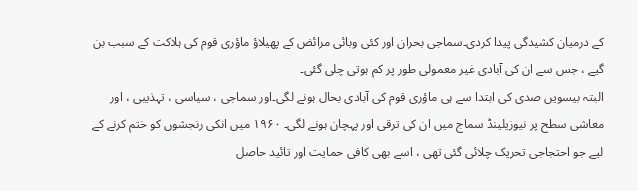کے درمیان کشیدگی پیدا کردی۔سماجی بحران اور کئی وبائی مرائض کے پھیلاؤ ماؤری قوم کی ہلاکت کے سبب بن گیے ، جس سے ان کی آبادی غیر معمولی طور پر کم ہوتی چلی گئی۔
البتہ بیسویں صدی کی ابتدا سے ہی ماؤری قوم کی آبادی بحال ہونے لگی۔اور سماجی ، سیاسی ، تہذیبی ، اور معاشی سطح پر نیوزیلینڈ سماج میں ان کی ترقی اور پہچان ہونے لگی۔ ۱۹۶۰ میں انکی رنجشوں کو ختم کرنے کے لیے جو احتجاجی تحریک چلائی گئی تھی ، اسے بھی کافی حمایت اور تائید حاصل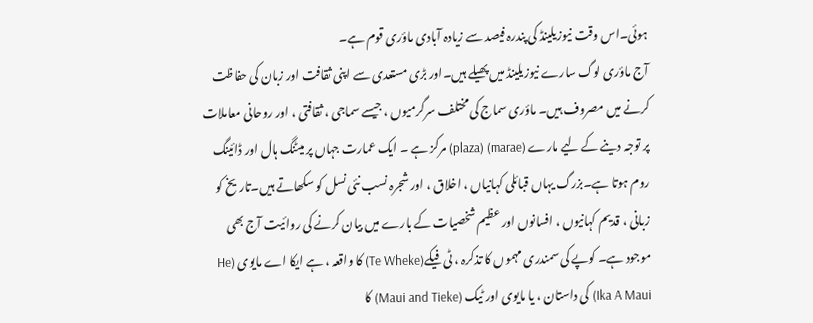ہوئی۔اس وقت نیوزیلینڈ کی پندرہ فیصد سے زیادہ آبادی ماؤری قوم ہے۔
آج ماؤری لوگ سارے نیوزیلینڈ میں پھیلے ہیں۔اور بڑی مستعدی سے اپنی ثقافت اور زبان کی حفاظت کرنے میں مصروف ہیں۔ ماؤری سماج کی مختلف سرگرمیوں ، جیسے سماجی ، ثقافتی ، اور روحانی معاملات پر توجہ دینے کے لیے مارے (marae) (plaza) مرکز ہے ۔ ایک عمارت جہاں پر میٹنگ ہال اور ڈائینگ روم ہوتا ہے۔بزرگ یہاں قبائلی کہانیاں ، اخلاق ، اور شجرہ نسب نئی نسل کو سکھاتے ہیں۔تاریخ کو زبانی ، قدیم کہانیوں ، افسانوں اور عظیم شخصیات کے بارے میں بیان کرنے کی روائیت آج بھی موجود ہے۔ کوپے کی سمندری مہموں کا تذکرہ ، ٹی فیکے(Te Wheke) کا واقعہ ، ہے ایکا اے مایوی (He Ika A Maui) کی داستان ، یا مایوی اور ٹیک (Maui and Tieke) کا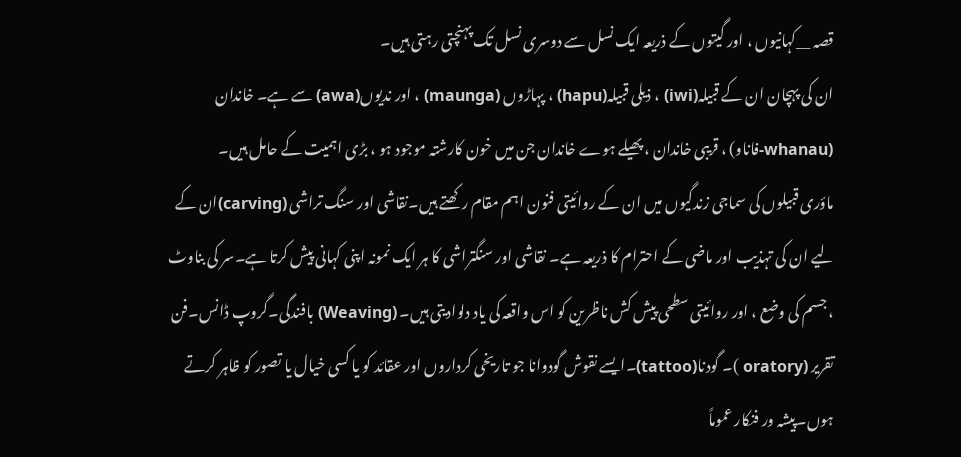قصہ __کہانیوں ، اور گیتوں کے ذریعہ ایک نسل سے دوسری نسل تک پہنچتی رہتی ہیں۔
ان کی پہچان ان کے قبیلہ(iwi) ، ذیلی قبیلہ(hapu) ، پہاڑوں (maunga) ، اور ندیوں(awa) سے ہے۔ خاندان (whanau-فاناو) ، قریبی خاندان ، پھیلے ہوے خاندان جن میں خون کارشتہ موجود ہو ، بڑی اہمیت کے حامل ہیں۔
ماؤری قبیلوں کی سماجی زندگیوں میں ان کے روائیتی فنون اہم مقام رکھتے ہیں۔نقاشی اور سنگ تراشی (carving)ان کے لیے ان کی تہذیب اور ماضی کے احترام کا ذریعہ ہے۔ نقاشی اور سنگتراشی کا ہر ایک نمونہ اپنی کہانی پیش کرتا ہے۔سر کی بناوٹ ، جسم کی وضع ، اور روائیتی سطحی پیش کش ناظرین کو اس واقعہ کی یاد دلوادیتی ہیں۔ (Weaving) بافندگی۔گروپ ڈانس۔فن تقریر (oratory )۔ گودنا(tattoo)۔ایسے نقوش گودوانا جو تاریخی کرداروں اور عقائد کو یا کسی خیال یا تصور کو ظاہر کرتے ہوں۔پیشہ ور فنکار عموماً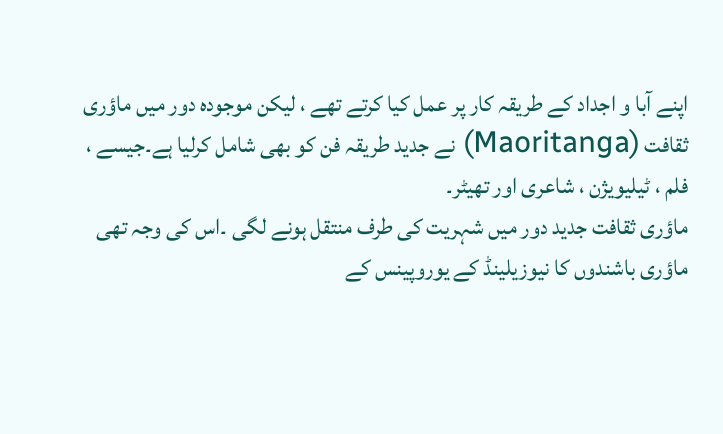اپنے آبا و اجداد کے طریقہ کار پر عمل کیا کرتے تھے ، لیکن موجودہ دور میں ماؤری ثقافت (Maoritanga) نے جدید طریقہ فن کو بھی شامل کرلیا ہے۔جیسے ، فلم ، ٹیلیویژن ، شاعری اور تھیٹر۔
ماؤری ثقافت جدید دور میں شہریت کی طرف منتقل ہونے لگی ۔اس کی وجہ تھی ماؤری باشندوں کا نیوزیلینڈ کے یوروپینس کے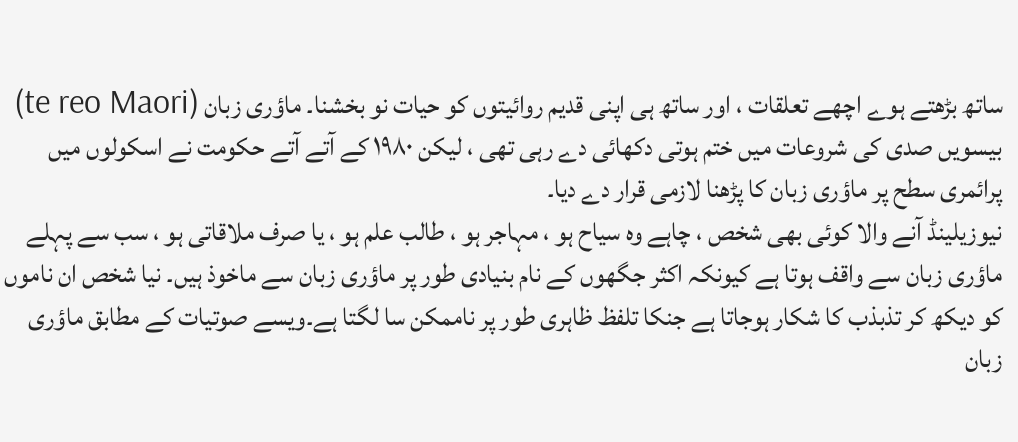ساتھ بڑھتے ہوے اچھے تعلقات ، اور ساتھ ہی اپنی قدیم روائیتوں کو حیات نو بخشنا۔ ماؤری زبان (te reo Maori) بیسویں صدی کی شروعات میں ختم ہوتی دکھائی دے رہی تھی ، لیکن ۱۹۸۰ کے آتے آتے حکومت نے اسکولوں میں پرائمری سطح پر ماؤری زبان کا پڑھنا لازمی قرار دے دیا۔
نیوزیلینڈ آنے والا کوئی بھی شخص ، چاہے وہ سیاح ہو ، مہاجر ہو ، طالب علم ہو ، یا صرف ملاقاتی ہو ، سب سے پہلے ماؤری زبان سے واقف ہوتا ہے کیونکہ اکثر جگھوں کے نام بنیادی طور پر ماؤری زبان سے ماخوذ ہیں۔ نیا شخص ان ناموں کو دیکھ کر تذبذب کا شکار ہوجاتا ہے جنکا تلفظ ظاہری طور پر ناممکن سا لگتا ہے۔ویسے صوتیات کے مطابق ماؤری زبان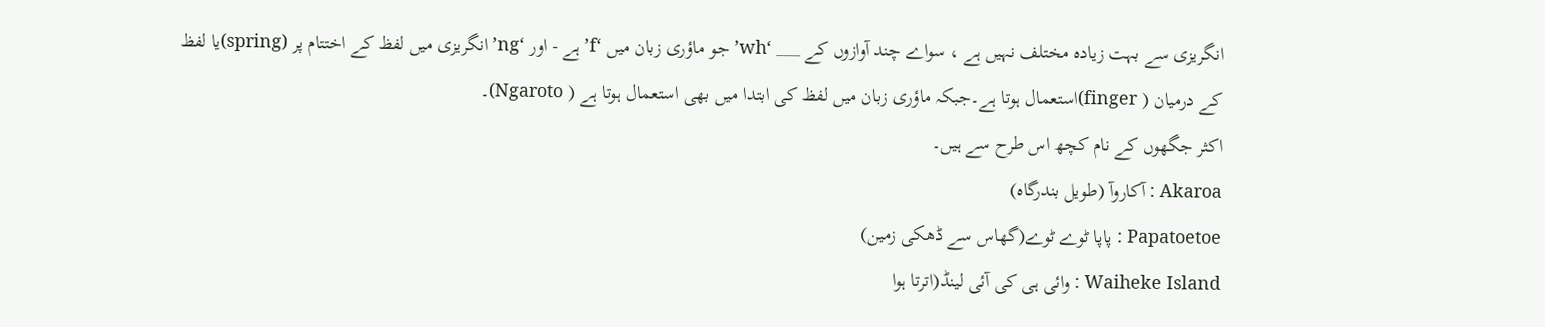انگریزی سے بہت زیادہ مختلف نہیں ہے ، سواے چند آوازوں کے ___ ‘wh’ جو ماؤری زبان میں ‘f’ ہے - اور ‘ng’ انگریزی میں لفظ کے اختتام پر (spring)یا لفظ کے درمیان ( finger)استعمال ہوتا ہے۔جبکہ ماؤری زبان میں لفظ کی ابتدا میں بھی استعمال ہوتا ہے ( Ngaroto)۔
اکثر جگھوں کے نام کچھ اس طرح سے ہیں۔
Akaroa : آکاروآ (طویل بندرگاہ)
Papatoetoe : پاپا ٹوے ٹوے(گھاس سے ڈھکی زمین)
Waiheke Island : وائی ہی کی آئی لینڈ(اترتا ہوا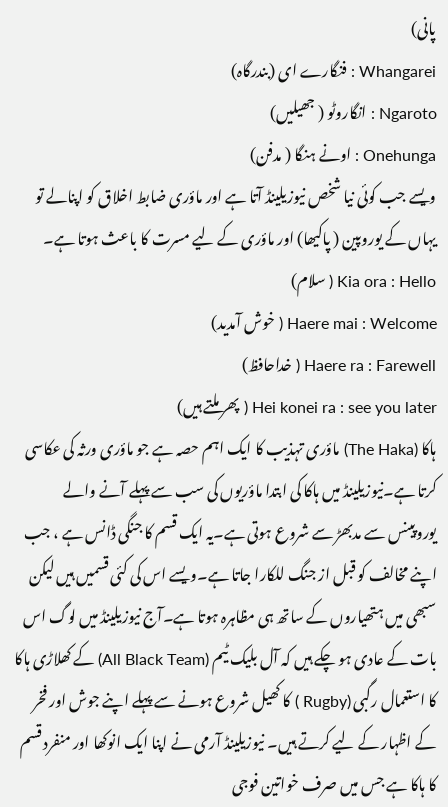پانی)
Whangarei : فنگارے ای (بندرگاہ)
Ngaroto : انگاروٹو ( جھیلیں)
Onehunga : اونے ہنگا ( مدفن)
ویسے جب کوئی نیا شخص نیوزیلینڈ آتا ہے اور ماؤری ضابط اخلاق کو اپنالے تو یہاں کے یوروپین ( پاکیھا) اور ماؤری کے لیے مسرت کا باعث ہوتا ہے۔
Kia ora : Hello ( سلام)
Haere mai : Welcome ( خوش آمدید)
Haere ra : Farewell ( خداحافظ)
Hei konei ra : see you later ( پھر ملتے ہیں)
ہاکا (The Haka) ماؤری تہذیب کا ایک اہم حصہ ہے جو ماؤری ورثہ کی عکاسی کرتا ہے۔نیوزیلینڈ میں ہاکا کی ابتدا ماؤریوں کی سب سے پہلے آنے والے یوروپینس سے مدبھڑ سے شروع ہوتی ہے۔یہ ایک قسم کا جنگی ڈانس ہے ، جب اپنے مخالف کو قبل از جنگ للکارا جاتا ہے۔ویسے اس کی کئی قسمیں ہیں لیکن سبھی میں ہتھیاروں کے ساتھ ہی مظاہرہ ہوتا ہے۔آج نیوزیلینڈ میں لوگ اس بات کے عادی ہو چکے ہیں کہ آل بلیک ٹیم (All Black Team) کے کھلاڑی ہاکا کا استعمال رگبی (Rugby ) کا کھیل شروع ہونے سے پہلے اپنے جوش اور فخر کے اظہار کے لیے کرتے ہیں۔ نیوزیلینڈ آرمی نے اپنا ایک انوکھا اور منفرد قسم کا ہاکا ہے جس میں صرف خواتین فوجی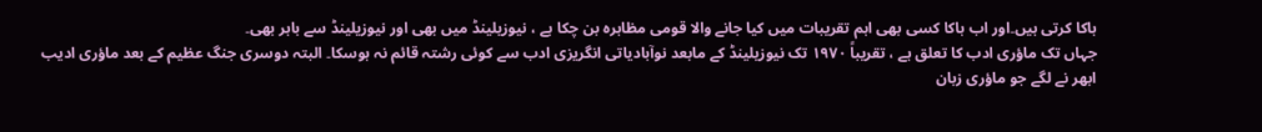ہاکا کرتی ہیں۔اور اب ہاکا کسی بھی اہم تقریبات میں کیا جانے والا قومی مظاہرہ بن چکا ہے ، نیوزیلینڈ میں بھی اور نیوزیلینڈ سے باہر بھی۔
جہاں تک ماؤری ادب کا تعلق ہے ، تقریباً ۱۹۷۰ تک نیوزیلینڈ کے مابعد نوآبادیاتی انگریزی ادب سے کوئی رشتہ قائم نہ ہوسکا۔ البتہ دوسری جنگ عظیم کے بعد ماؤری ادیب ابھر نے لگے جو ماؤری زبان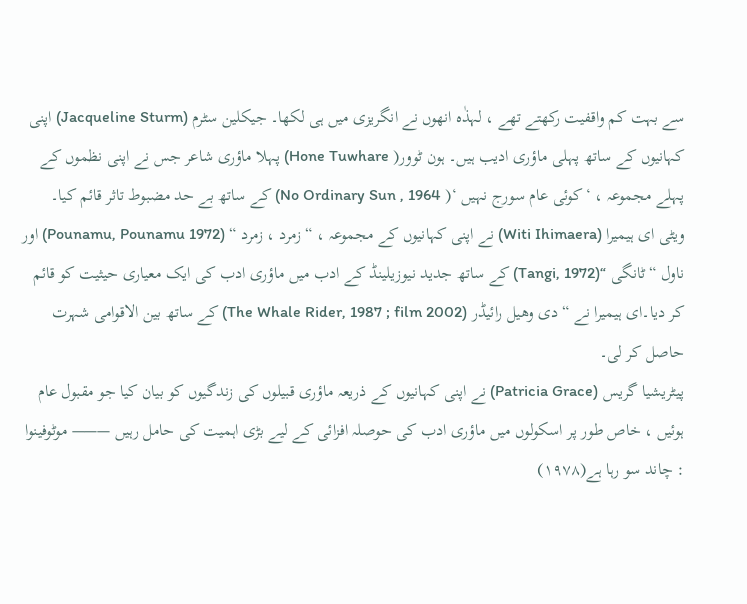سے بہت کم واقفیت رکھتے تھے ، لہذٰہ انھوں نے انگریزی میں ہی لکھا۔ جیکلین سٹرم (Jacqueline Sturm) اپنی کہانیوں کے ساتھ پہلی ماؤری ادیب ہیں۔ ہون ٹوور( Hone Tuwhare) پہلا ماؤری شاعر جس نے اپنی نظموں کے پہلے مجموعہ ، ‘کوئی عام سورج نہیں ‘( No Ordinary Sun , 1964) کے ساتھ بے حد مضبوط تاثر قائم کیا۔
ویٹی ای ہیمیرا (Witi Ihimaera) نے اپنی کہانیوں کے مجموعہ ، “ زمرد ، زمرد “ (Pounamu, Pounamu 1972) اور ناول “ ٹانگی “(Tangi, 1972) کے ساتھ جدید نیوزیلینڈ کے ادب میں ماؤری ادب کی ایک معیاری حیثیت کو قائم کر دیا۔ای ہیمیرا نے “ دی وھیل رائیڈر (The Whale Rider, 1987 ; film 2002) کے ساتھ بین الاقوامی شہرت حاصل کر لی۔
پیٹریشیا گریس (Patricia Grace) نے اپنی کہانیوں کے ذریعہ ماؤری قبیلوں کی زندگیوں کو بیان کیا جو مقبول عام ہوئیں ، خاص طور پر اسکولوں میں ماؤری ادب کی حوصلہ افزائی کے لیے بڑی اہمیت کی حامل رہیں ——— موٹوفینوا : چاند سو رہا ہے(۱۹۷۸)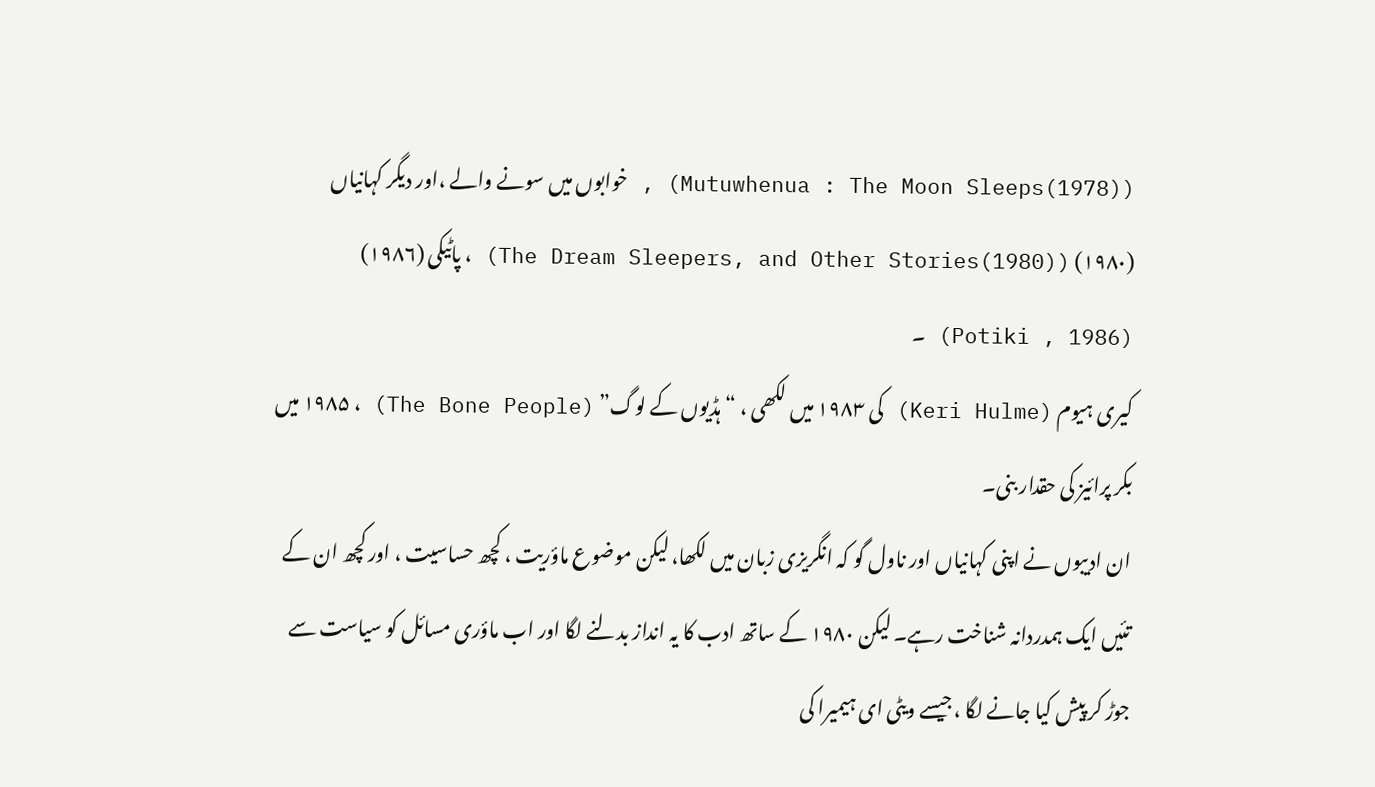(Mutuwhenua : The Moon Sleeps(1978)) , خوابوں میں سونے والے ،اور دیگر کہانیاں (۱۹۸۰) (The Dream Sleepers, and Other Stories(1980)) ، پاٹیکی (۱۹۸۶) (Potiki , 1986) ۔
کیری ہیوم (Keri Hulme) کی ۱۹۸۳ میں لکھی ، “ہڈیوں کے لوگ” (The Bone People) ، ۱۹۸۵ میں بکر پرائیز کی حقدار بنی۔
ان ادیبوں نے اپنی کہانیاں اور ناول گو کہ انگریزی زبان میں لکھا، لیکن موضوع ماؤریت ، کچھ حساسیت ، اور کچھ ان کے تئیں ایک ہمدردانہ شناخت رہے۔ لیکن ۱۹۸۰ کے ساتھ ادب کا یہ انداز بدلنے لگا اور اب ماؤری مسائل کو سیاست سے جوڑ کر پیش کیا جانے لگا ،جیسے ویٹی ای ہیمیرا کی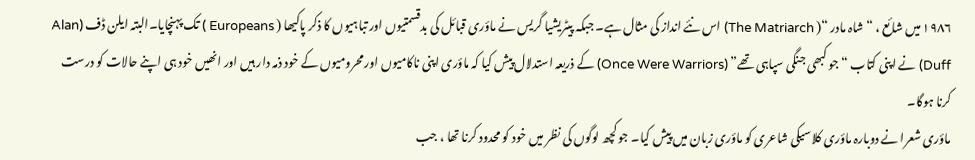۱۹۸۶ میں شائع ، “ شاہ مادر “( The Matriarch) اس نئے انداز کی مثال ہے۔ جبکہ پیٹریشیا گریس نے ماؤری قبائل کی بدقسمتیوں اور تباہیوں کا ذکر پاکیھا ( Europeans ) تک پہنچایا۔البتہ ایلن ڈف (Alan Duff) نے اپنی کتاب “ جو کبھی جنگی سپاہی تھے” (Once Were Warriors) کے ذریعہ استدلال پیش کیا کہ ماؤری اپنی ناکامیوں اور محرومیوں کے خود ذمہ دار ہیں اور انھیں خود ہی اپنے حالات کو درست کرنا ہوگا۔
ماؤری شعرا نے دوبارہ ماؤری کلاسیکی شاعری کو ماؤری زبان میں پیش کیا۔ جو کچھ لوگوں کی نظر میں خود کو محدود کرنا تھا ، جب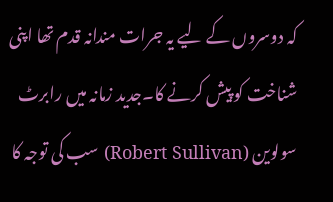کہ دوسروں کے لیے یہ جرات مندانہ قدم تھا اپنی شناخت کو پیش کرنے کا۔جدید زمانہ میں رابرٹ سولوین (Robert Sullivan) سب کی توجہ کا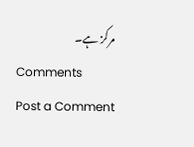مرکز ہے۔
Comments
Post a Comment